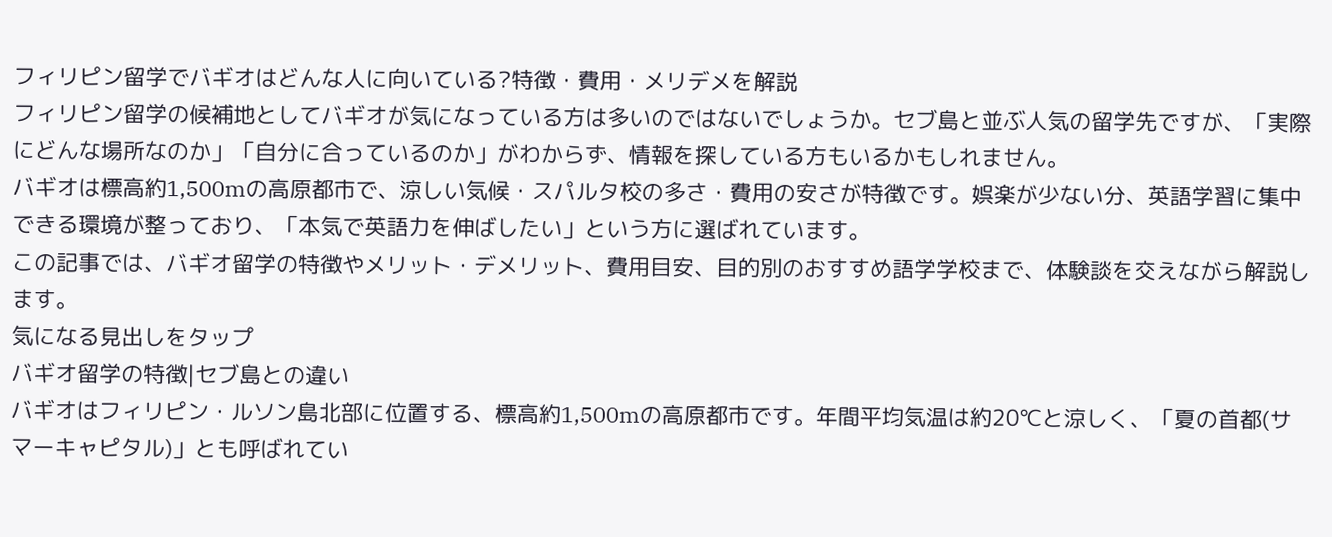フィリピン留学でバギオはどんな人に向いている?特徴・費用・メリデメを解説
フィリピン留学の候補地としてバギオが気になっている方は多いのではないでしょうか。セブ島と並ぶ人気の留学先ですが、「実際にどんな場所なのか」「自分に合っているのか」がわからず、情報を探している方もいるかもしれません。
バギオは標高約1,500mの高原都市で、涼しい気候・スパルタ校の多さ・費用の安さが特徴です。娯楽が少ない分、英語学習に集中できる環境が整っており、「本気で英語力を伸ばしたい」という方に選ばれています。
この記事では、バギオ留学の特徴やメリット・デメリット、費用目安、目的別のおすすめ語学学校まで、体験談を交えながら解説します。
気になる見出しをタップ
バギオ留学の特徴|セブ島との違い
バギオはフィリピン・ルソン島北部に位置する、標高約1,500mの高原都市です。年間平均気温は約20℃と涼しく、「夏の首都(サマーキャピタル)」とも呼ばれてい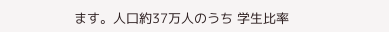ます。人口約37万人のうち 学生比率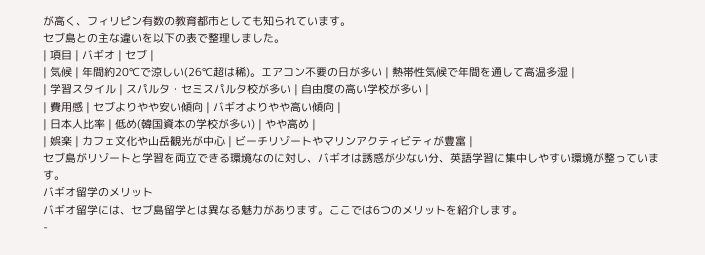が高く、フィリピン有数の教育都市としても知られています。
セブ島との主な違いを以下の表で整理しました。
| 項目 | バギオ | セブ |
| 気候 | 年間約20℃で涼しい(26℃超は稀)。エアコン不要の日が多い | 熱帯性気候で年間を通して高温多湿 |
| 学習スタイル | スパルタ・セミスパルタ校が多い | 自由度の高い学校が多い |
| 費用感 | セブよりやや安い傾向 | バギオよりやや高い傾向 |
| 日本人比率 | 低め(韓国資本の学校が多い) | やや高め |
| 娯楽 | カフェ文化や山岳観光が中心 | ビーチリゾートやマリンアクティビティが豊富 |
セブ島がリゾートと学習を両立できる環境なのに対し、バギオは誘惑が少ない分、英語学習に集中しやすい環境が整っています。
バギオ留学のメリット
バギオ留学には、セブ島留学とは異なる魅力があります。ここでは6つのメリットを紹介します。
-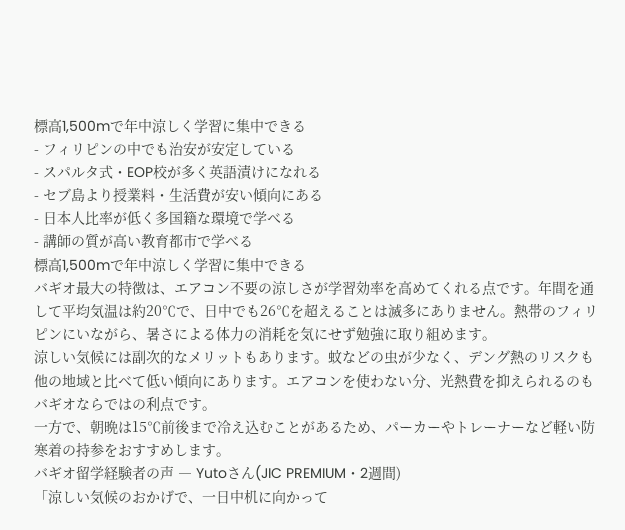標高1,500mで年中涼しく学習に集中できる
- フィリピンの中でも治安が安定している
- スパルタ式・EOP校が多く英語漬けになれる
- セブ島より授業料・生活費が安い傾向にある
- 日本人比率が低く多国籍な環境で学べる
- 講師の質が高い教育都市で学べる
標高1,500mで年中涼しく学習に集中できる
バギオ最大の特徴は、エアコン不要の涼しさが学習効率を高めてくれる点です。年間を通して平均気温は約20℃で、日中でも26℃を超えることは滅多にありません。熱帯のフィリピンにいながら、暑さによる体力の消耗を気にせず勉強に取り組めます。
涼しい気候には副次的なメリットもあります。蚊などの虫が少なく、デング熱のリスクも他の地域と比べて低い傾向にあります。エアコンを使わない分、光熱費を抑えられるのもバギオならではの利点です。
一方で、朝晩は15℃前後まで冷え込むことがあるため、パーカーやトレーナーなど軽い防寒着の持参をおすすめします。
バギオ留学経験者の声 ― Yutoさん(JIC PREMIUM・2週間)
「涼しい気候のおかげで、一日中机に向かって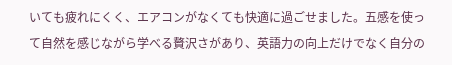いても疲れにくく、エアコンがなくても快適に過ごせました。五感を使って自然を感じながら学べる贅沢さがあり、英語力の向上だけでなく自分の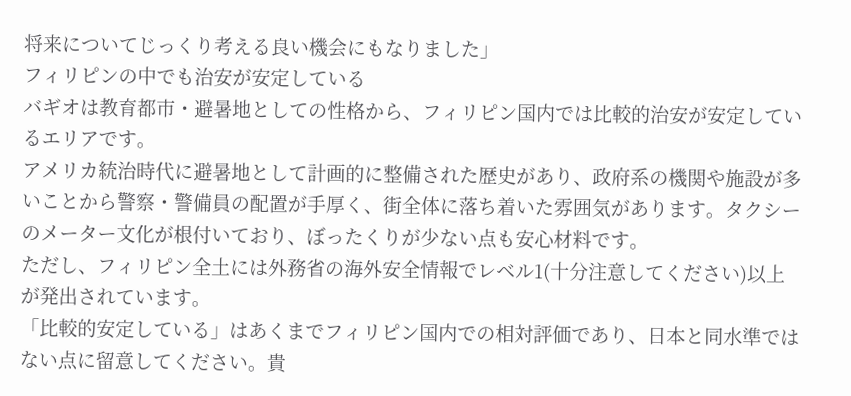将来についてじっくり考える良い機会にもなりました」
フィリピンの中でも治安が安定している
バギオは教育都市・避暑地としての性格から、フィリピン国内では比較的治安が安定しているエリアです。
アメリカ統治時代に避暑地として計画的に整備された歴史があり、政府系の機関や施設が多いことから警察・警備員の配置が手厚く、街全体に落ち着いた雰囲気があります。タクシーのメーター文化が根付いており、ぼったくりが少ない点も安心材料です。
ただし、フィリピン全土には外務省の海外安全情報でレベル1(十分注意してください)以上が発出されています。
「比較的安定している」はあくまでフィリピン国内での相対評価であり、日本と同水準ではない点に留意してください。貴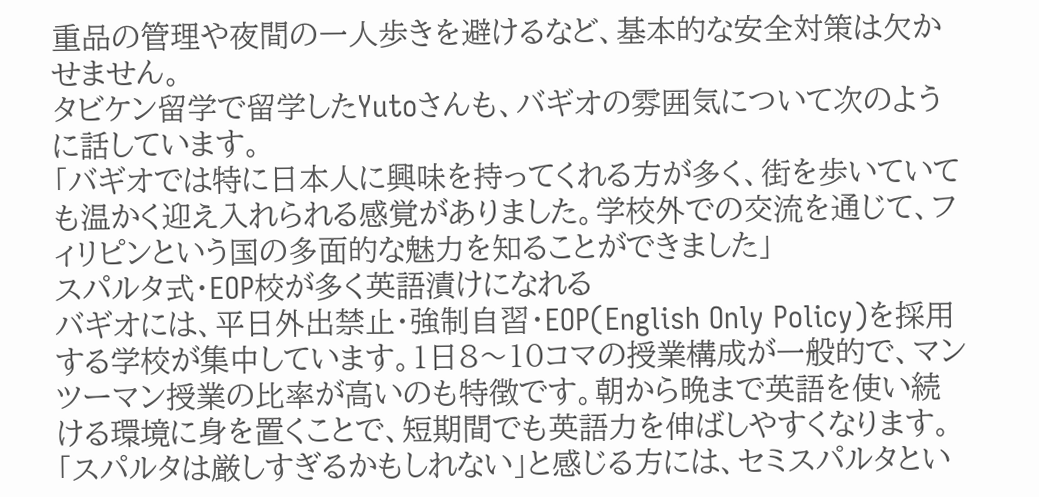重品の管理や夜間の一人歩きを避けるなど、基本的な安全対策は欠かせません。
タビケン留学で留学したYutoさんも、バギオの雰囲気について次のように話しています。
「バギオでは特に日本人に興味を持ってくれる方が多く、街を歩いていても温かく迎え入れられる感覚がありました。学校外での交流を通じて、フィリピンという国の多面的な魅力を知ることができました」
スパルタ式・EOP校が多く英語漬けになれる
バギオには、平日外出禁止・強制自習・EOP(English Only Policy)を採用する学校が集中しています。1日8〜10コマの授業構成が一般的で、マンツーマン授業の比率が高いのも特徴です。朝から晩まで英語を使い続ける環境に身を置くことで、短期間でも英語力を伸ばしやすくなります。
「スパルタは厳しすぎるかもしれない」と感じる方には、セミスパルタとい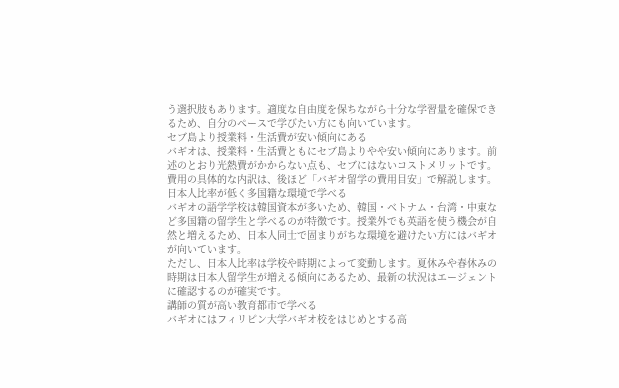う選択肢もあります。適度な自由度を保ちながら十分な学習量を確保できるため、自分のペースで学びたい方にも向いています。
セブ島より授業料・生活費が安い傾向にある
バギオは、授業料・生活費ともにセブ島よりやや安い傾向にあります。前述のとおり光熱費がかからない点も、セブにはないコストメリットです。
費用の具体的な内訳は、後ほど「バギオ留学の費用目安」で解説します。
日本人比率が低く多国籍な環境で学べる
バギオの語学学校は韓国資本が多いため、韓国・ベトナム・台湾・中東など多国籍の留学生と学べるのが特徴です。授業外でも英語を使う機会が自然と増えるため、日本人同士で固まりがちな環境を避けたい方にはバギオが向いています。
ただし、日本人比率は学校や時期によって変動します。夏休みや春休みの時期は日本人留学生が増える傾向にあるため、最新の状況はエージェントに確認するのが確実です。
講師の質が高い教育都市で学べる
バギオにはフィリピン大学バギオ校をはじめとする高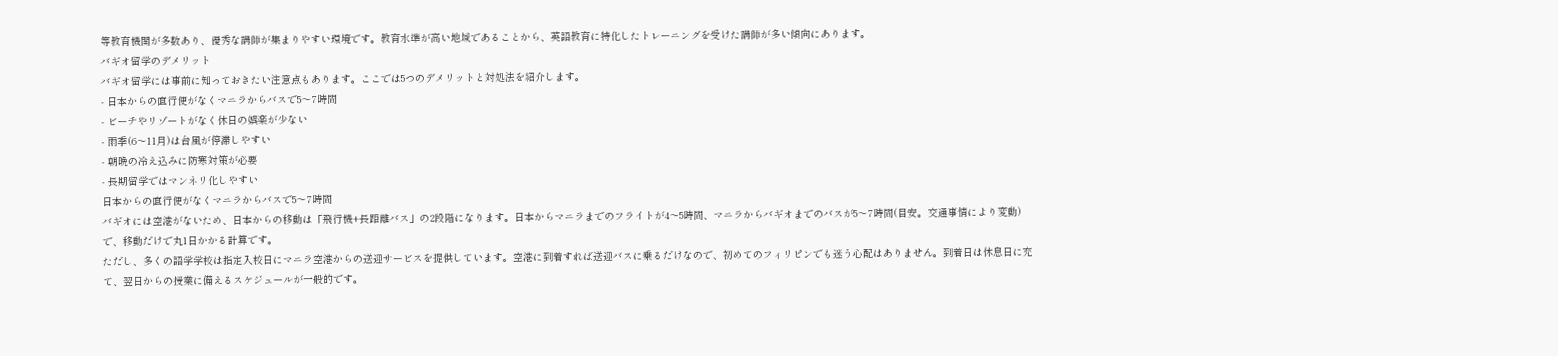等教育機関が多数あり、優秀な講師が集まりやすい環境です。教育水準が高い地域であることから、英語教育に特化したトレーニングを受けた講師が多い傾向にあります。
バギオ留学のデメリット
バギオ留学には事前に知っておきたい注意点もあります。ここでは5つのデメリットと対処法を紹介します。
- 日本からの直行便がなくマニラからバスで5〜7時間
- ビーチやリゾートがなく休日の娯楽が少ない
- 雨季(6〜11月)は台風が停滞しやすい
- 朝晩の冷え込みに防寒対策が必要
- 長期留学ではマンネリ化しやすい
日本からの直行便がなくマニラからバスで5〜7時間
バギオには空港がないため、日本からの移動は「飛行機+長距離バス」の2段階になります。日本からマニラまでのフライトが4〜5時間、マニラからバギオまでのバスが5〜7時間(目安。交通事情により変動)で、移動だけで丸1日かかる計算です。
ただし、多くの語学学校は指定入校日にマニラ空港からの送迎サービスを提供しています。空港に到着すれば送迎バスに乗るだけなので、初めてのフィリピンでも迷う心配はありません。到着日は休息日に充て、翌日からの授業に備えるスケジュールが一般的です。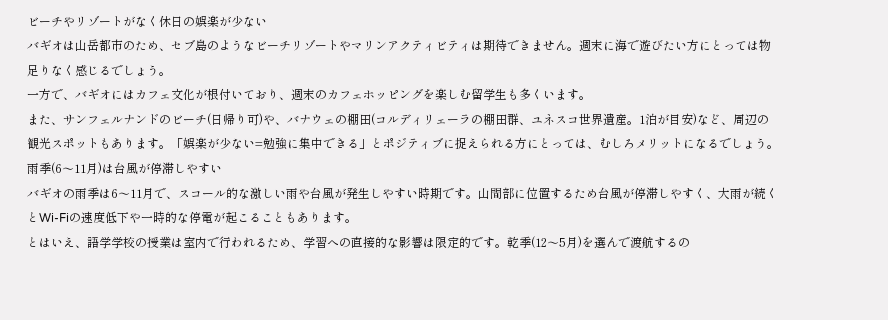ビーチやリゾートがなく休日の娯楽が少ない
バギオは山岳都市のため、セブ島のようなビーチリゾートやマリンアクティビティは期待できません。週末に海で遊びたい方にとっては物足りなく感じるでしょう。
一方で、バギオにはカフェ文化が根付いており、週末のカフェホッピングを楽しむ留学生も多くいます。
また、サンフェルナンドのビーチ(日帰り可)や、バナウェの棚田(コルディリェーラの棚田群、ユネスコ世界遺産。1泊が目安)など、周辺の観光スポットもあります。「娯楽が少ない=勉強に集中できる」とポジティブに捉えられる方にとっては、むしろメリットになるでしょう。
雨季(6〜11月)は台風が停滞しやすい
バギオの雨季は6〜11月で、スコール的な激しい雨や台風が発生しやすい時期です。山間部に位置するため台風が停滞しやすく、大雨が続くとWi-Fiの速度低下や一時的な停電が起こることもあります。
とはいえ、語学学校の授業は室内で行われるため、学習への直接的な影響は限定的です。乾季(12〜5月)を選んで渡航するの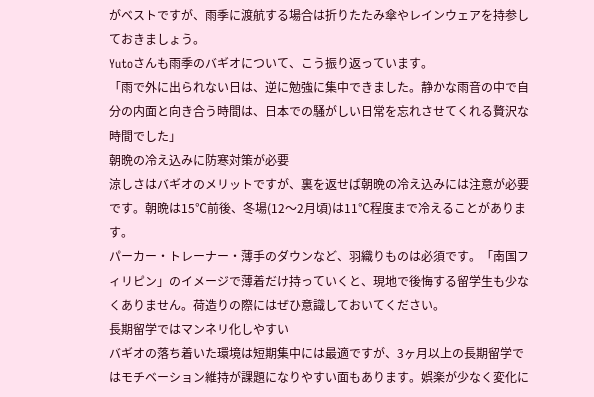がベストですが、雨季に渡航する場合は折りたたみ傘やレインウェアを持参しておきましょう。
Yutoさんも雨季のバギオについて、こう振り返っています。
「雨で外に出られない日は、逆に勉強に集中できました。静かな雨音の中で自分の内面と向き合う時間は、日本での騒がしい日常を忘れさせてくれる贅沢な時間でした」
朝晩の冷え込みに防寒対策が必要
涼しさはバギオのメリットですが、裏を返せば朝晩の冷え込みには注意が必要です。朝晩は15℃前後、冬場(12〜2月頃)は11℃程度まで冷えることがあります。
パーカー・トレーナー・薄手のダウンなど、羽織りものは必須です。「南国フィリピン」のイメージで薄着だけ持っていくと、現地で後悔する留学生も少なくありません。荷造りの際にはぜひ意識しておいてください。
長期留学ではマンネリ化しやすい
バギオの落ち着いた環境は短期集中には最適ですが、3ヶ月以上の長期留学ではモチベーション維持が課題になりやすい面もあります。娯楽が少なく変化に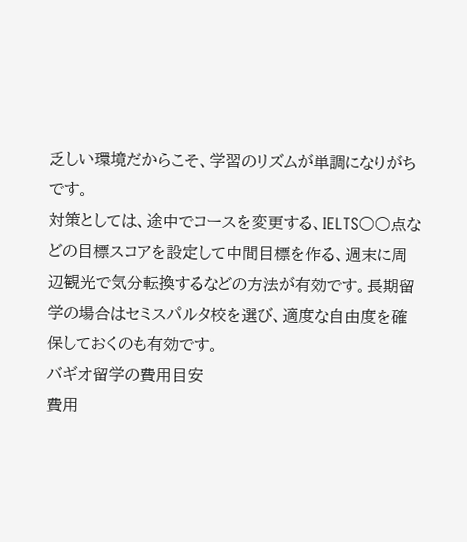乏しい環境だからこそ、学習のリズムが単調になりがちです。
対策としては、途中でコースを変更する、IELTS○○点などの目標スコアを設定して中間目標を作る、週末に周辺観光で気分転換するなどの方法が有効です。長期留学の場合はセミスパルタ校を選び、適度な自由度を確保しておくのも有効です。
バギオ留学の費用目安
費用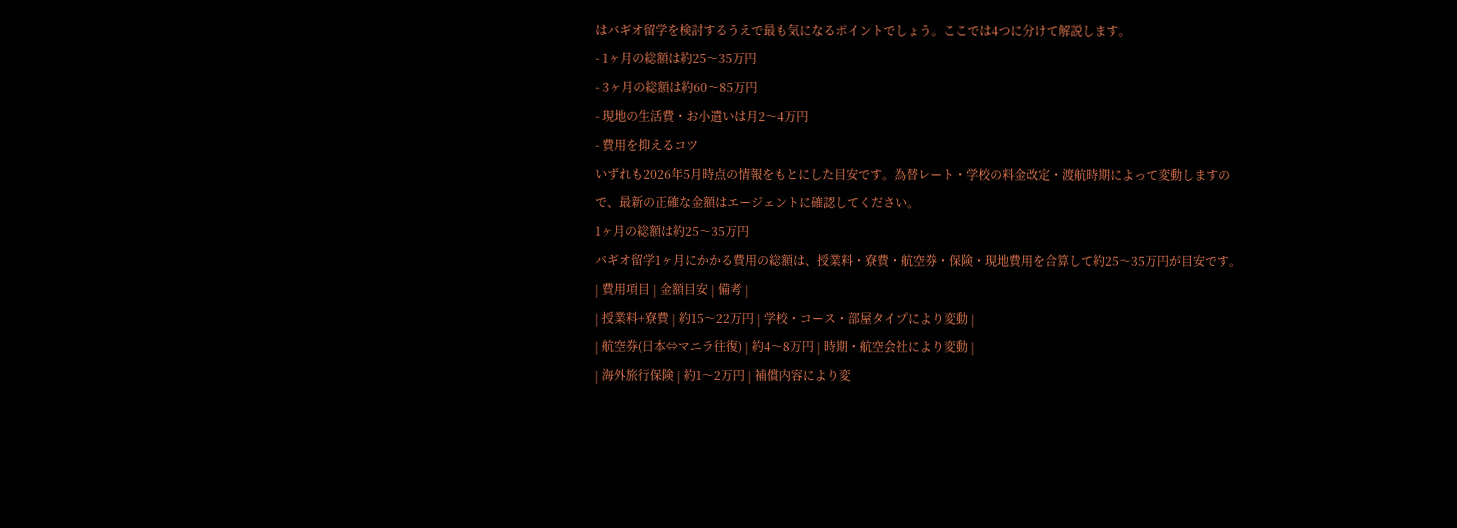はバギオ留学を検討するうえで最も気になるポイントでしょう。ここでは4つに分けて解説します。
- 1ヶ月の総額は約25〜35万円
- 3ヶ月の総額は約60〜85万円
- 現地の生活費・お小遣いは月2〜4万円
- 費用を抑えるコツ
いずれも2026年5月時点の情報をもとにした目安です。為替レート・学校の料金改定・渡航時期によって変動しますので、最新の正確な金額はエージェントに確認してください。
1ヶ月の総額は約25〜35万円
バギオ留学1ヶ月にかかる費用の総額は、授業料・寮費・航空券・保険・現地費用を合算して約25〜35万円が目安です。
| 費用項目 | 金額目安 | 備考 |
| 授業料+寮費 | 約15〜22万円 | 学校・コース・部屋タイプにより変動 |
| 航空券(日本⇔マニラ往復) | 約4〜8万円 | 時期・航空会社により変動 |
| 海外旅行保険 | 約1〜2万円 | 補償内容により変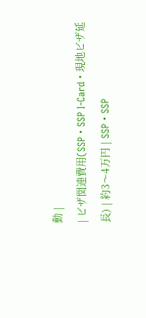動 |
| ビザ関連費用(SSP・SSP I-Card・現地ビザ延長) | 約3〜4万円 | SSP・SSP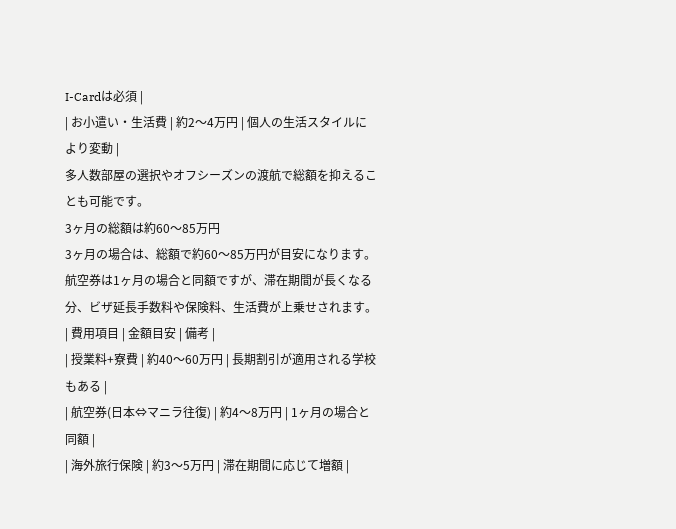I-Cardは必須 |
| お小遣い・生活費 | 約2〜4万円 | 個人の生活スタイルにより変動 |
多人数部屋の選択やオフシーズンの渡航で総額を抑えることも可能です。
3ヶ月の総額は約60〜85万円
3ヶ月の場合は、総額で約60〜85万円が目安になります。航空券は1ヶ月の場合と同額ですが、滞在期間が長くなる分、ビザ延長手数料や保険料、生活費が上乗せされます。
| 費用項目 | 金額目安 | 備考 |
| 授業料+寮費 | 約40〜60万円 | 長期割引が適用される学校もある |
| 航空券(日本⇔マニラ往復) | 約4〜8万円 | 1ヶ月の場合と同額 |
| 海外旅行保険 | 約3〜5万円 | 滞在期間に応じて増額 |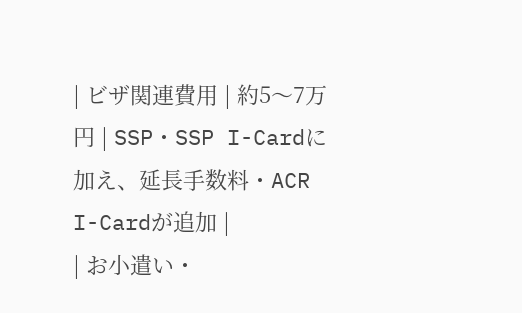| ビザ関連費用 | 約5〜7万円 | SSP・SSP I-Cardに加え、延長手数料・ACR I-Cardが追加 |
| お小遣い・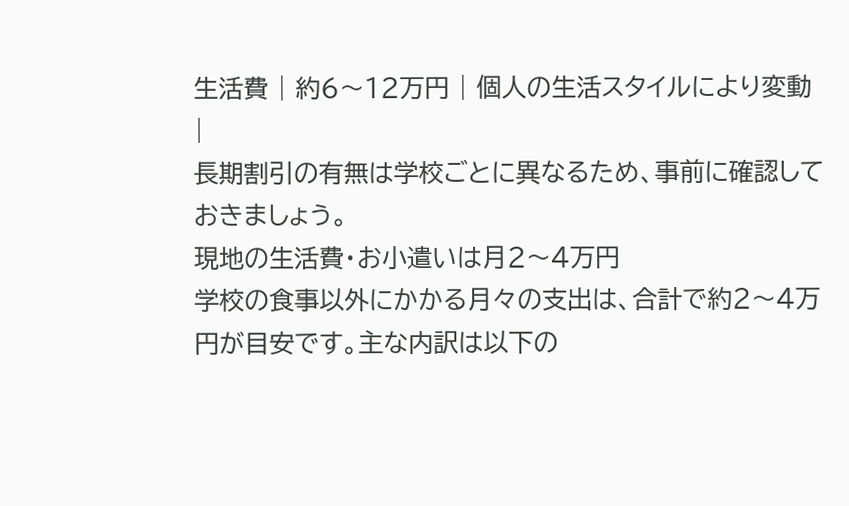生活費 | 約6〜12万円 | 個人の生活スタイルにより変動 |
長期割引の有無は学校ごとに異なるため、事前に確認しておきましょう。
現地の生活費・お小遣いは月2〜4万円
学校の食事以外にかかる月々の支出は、合計で約2〜4万円が目安です。主な内訳は以下の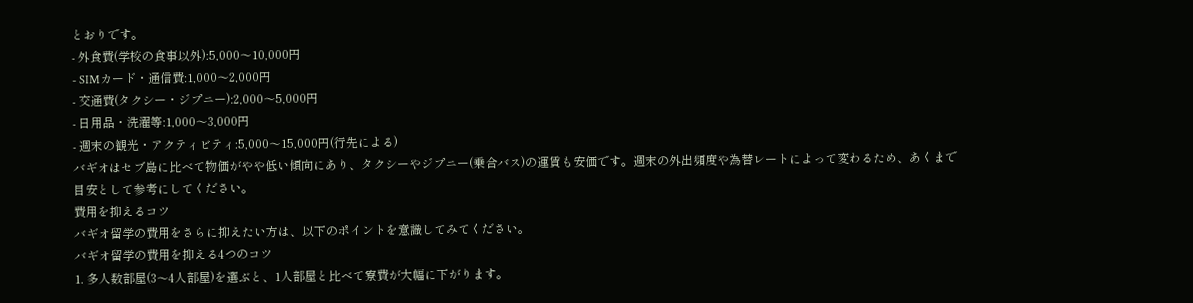とおりです。
- 外食費(学校の食事以外):5,000〜10,000円
- SIMカード・通信費:1,000〜2,000円
- 交通費(タクシー・ジプニー):2,000〜5,000円
- 日用品・洗濯等:1,000〜3,000円
- 週末の観光・アクティビティ:5,000〜15,000円(行先による)
バギオはセブ島に比べて物価がやや低い傾向にあり、タクシーやジプニー(乗合バス)の運賃も安価です。週末の外出頻度や為替レートによって変わるため、あくまで目安として参考にしてください。
費用を抑えるコツ
バギオ留学の費用をさらに抑えたい方は、以下のポイントを意識してみてください。
バギオ留学の費用を抑える4つのコツ
1. 多人数部屋(3〜4人部屋)を選ぶと、1人部屋と比べて寮費が大幅に下がります。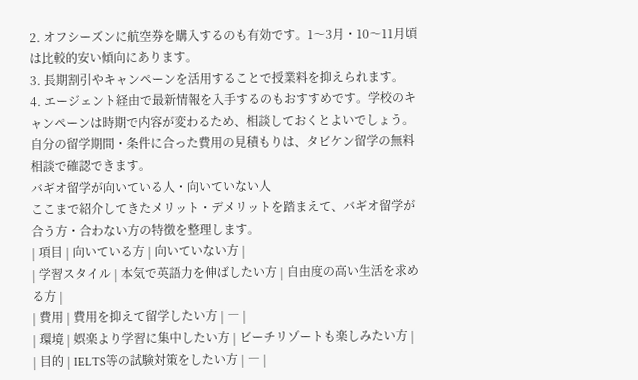2. オフシーズンに航空券を購入するのも有効です。1〜3月・10〜11月頃は比較的安い傾向にあります。
3. 長期割引やキャンペーンを活用することで授業料を抑えられます。
4. エージェント経由で最新情報を入手するのもおすすめです。学校のキャンペーンは時期で内容が変わるため、相談しておくとよいでしょう。
自分の留学期間・条件に合った費用の見積もりは、タビケン留学の無料相談で確認できます。
バギオ留学が向いている人・向いていない人
ここまで紹介してきたメリット・デメリットを踏まえて、バギオ留学が合う方・合わない方の特徴を整理します。
| 項目 | 向いている方 | 向いていない方 |
| 学習スタイル | 本気で英語力を伸ばしたい方 | 自由度の高い生活を求める方 |
| 費用 | 費用を抑えて留学したい方 | ― |
| 環境 | 娯楽より学習に集中したい方 | ビーチリゾートも楽しみたい方 |
| 目的 | IELTS等の試験対策をしたい方 | ― |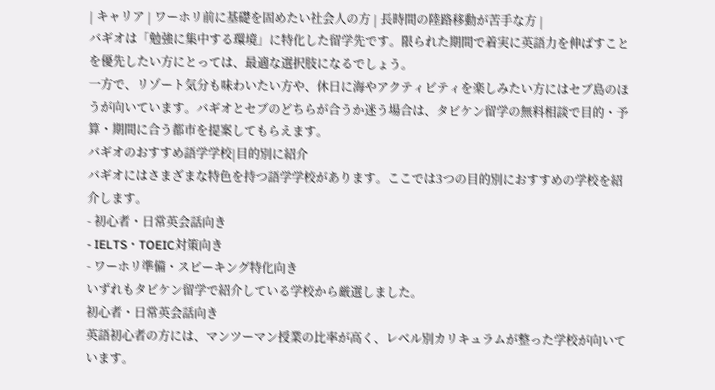| キャリア | ワーホリ前に基礎を固めたい社会人の方 | 長時間の陸路移動が苦手な方 |
バギオは「勉強に集中する環境」に特化した留学先です。限られた期間で着実に英語力を伸ばすことを優先したい方にとっては、最適な選択肢になるでしょう。
一方で、リゾート気分も味わいたい方や、休日に海やアクティビティを楽しみたい方にはセブ島のほうが向いています。バギオとセブのどちらが合うか迷う場合は、タビケン留学の無料相談で目的・予算・期間に合う都市を提案してもらえます。
バギオのおすすめ語学学校|目的別に紹介
バギオにはさまざまな特色を持つ語学学校があります。ここでは3つの目的別におすすめの学校を紹介します。
- 初心者・日常英会話向き
- IELTS・TOEIC対策向き
- ワーホリ準備・スピーキング特化向き
いずれもタビケン留学で紹介している学校から厳選しました。
初心者・日常英会話向き
英語初心者の方には、マンツーマン授業の比率が高く、レベル別カリキュラムが整った学校が向いています。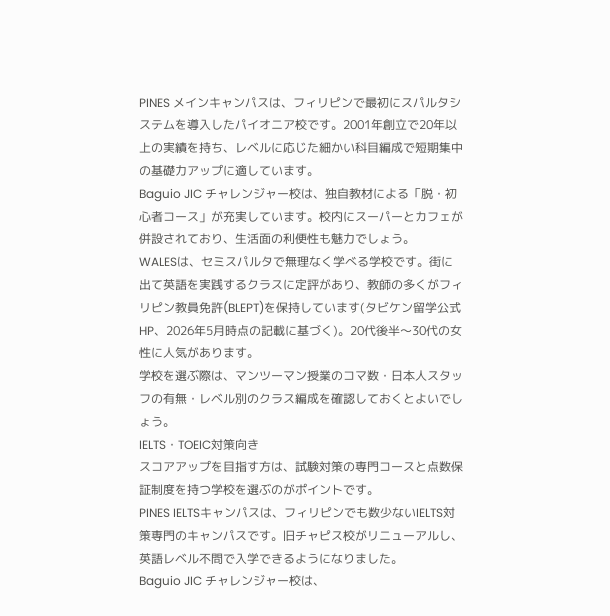PINES メインキャンパスは、フィリピンで最初にスパルタシステムを導入したパイオニア校です。2001年創立で20年以上の実績を持ち、レベルに応じた細かい科目編成で短期集中の基礎力アップに適しています。
Baguio JIC チャレンジャー校は、独自教材による「脱・初心者コース」が充実しています。校内にスーパーとカフェが併設されており、生活面の利便性も魅力でしょう。
WALESは、セミスパルタで無理なく学べる学校です。街に出て英語を実践するクラスに定評があり、教師の多くがフィリピン教員免許(BLEPT)を保持しています(タビケン留学公式HP、2026年5月時点の記載に基づく)。20代後半〜30代の女性に人気があります。
学校を選ぶ際は、マンツーマン授業のコマ数・日本人スタッフの有無・レベル別のクラス編成を確認しておくとよいでしょう。
IELTS・TOEIC対策向き
スコアアップを目指す方は、試験対策の専門コースと点数保証制度を持つ学校を選ぶのがポイントです。
PINES IELTSキャンパスは、フィリピンでも数少ないIELTS対策専門のキャンパスです。旧チャピス校がリニューアルし、英語レベル不問で入学できるようになりました。
Baguio JIC チャレンジャー校は、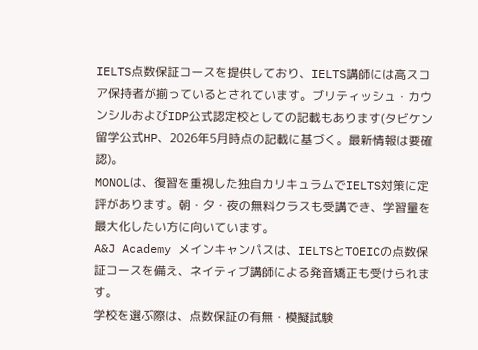IELTS点数保証コースを提供しており、IELTS講師には高スコア保持者が揃っているとされています。ブリティッシュ・カウンシルおよびIDP公式認定校としての記載もあります(タビケン留学公式HP、2026年5月時点の記載に基づく。最新情報は要確認)。
MONOLは、復習を重視した独自カリキュラムでIELTS対策に定評があります。朝・夕・夜の無料クラスも受講でき、学習量を最大化したい方に向いています。
A&J Academy メインキャンパスは、IELTSとTOEICの点数保証コースを備え、ネイティブ講師による発音矯正も受けられます。
学校を選ぶ際は、点数保証の有無・模擬試験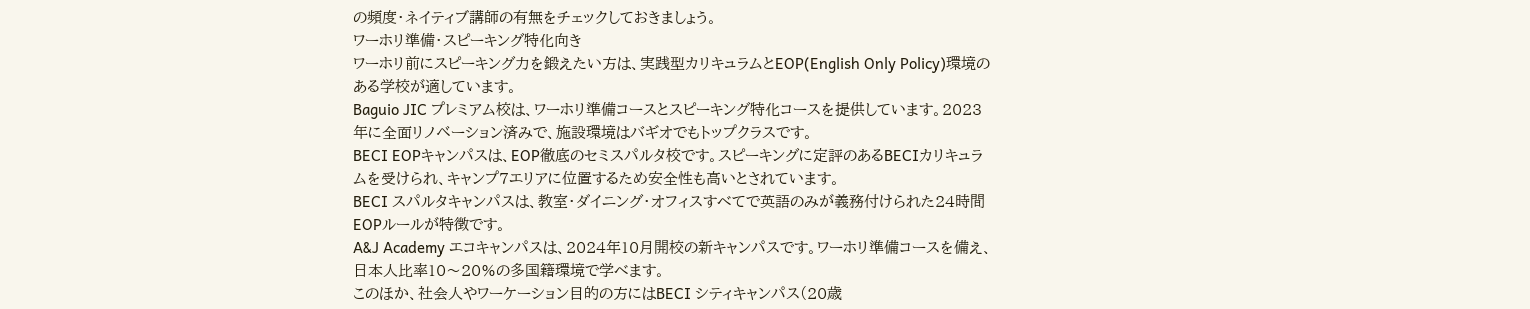の頻度・ネイティブ講師の有無をチェックしておきましょう。
ワーホリ準備・スピーキング特化向き
ワーホリ前にスピーキング力を鍛えたい方は、実践型カリキュラムとEOP(English Only Policy)環境のある学校が適しています。
Baguio JIC プレミアム校は、ワーホリ準備コースとスピーキング特化コースを提供しています。2023年に全面リノベーション済みで、施設環境はバギオでもトップクラスです。
BECI EOPキャンパスは、EOP徹底のセミスパルタ校です。スピーキングに定評のあるBECIカリキュラムを受けられ、キャンプ7エリアに位置するため安全性も高いとされています。
BECI スパルタキャンパスは、教室・ダイニング・オフィスすべてで英語のみが義務付けられた24時間EOPルールが特徴です。
A&J Academy エコキャンパスは、2024年10月開校の新キャンパスです。ワーホリ準備コースを備え、日本人比率10〜20%の多国籍環境で学べます。
このほか、社会人やワーケーション目的の方にはBECI シティキャンパス(20歳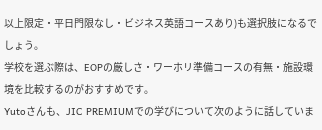以上限定・平日門限なし・ビジネス英語コースあり)も選択肢になるでしょう。
学校を選ぶ際は、EOPの厳しさ・ワーホリ準備コースの有無・施設環境を比較するのがおすすめです。
Yutoさんも、JIC PREMIUMでの学びについて次のように話していま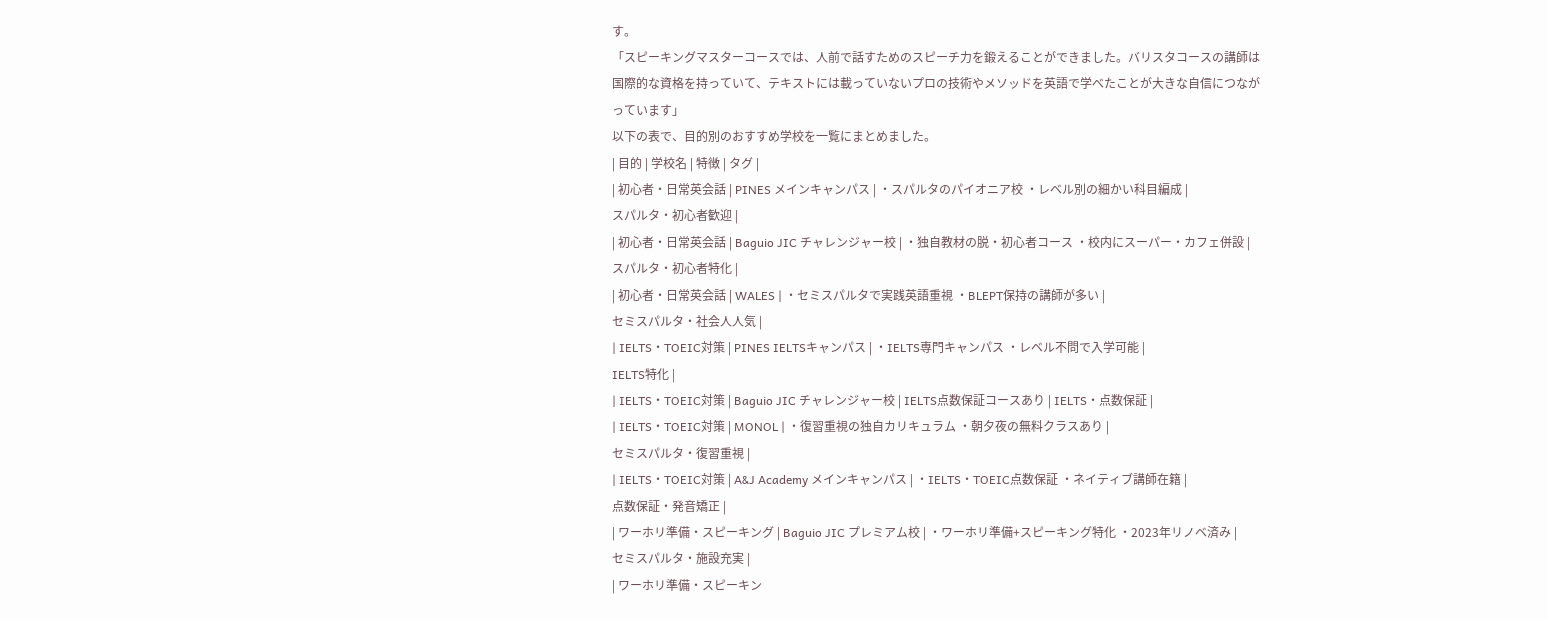す。
「スピーキングマスターコースでは、人前で話すためのスピーチ力を鍛えることができました。バリスタコースの講師は国際的な資格を持っていて、テキストには載っていないプロの技術やメソッドを英語で学べたことが大きな自信につながっています」
以下の表で、目的別のおすすめ学校を一覧にまとめました。
| 目的 | 学校名 | 特徴 | タグ |
| 初心者・日常英会話 | PINES メインキャンパス | ・スパルタのパイオニア校 ・レベル別の細かい科目編成 |
スパルタ・初心者歓迎 |
| 初心者・日常英会話 | Baguio JIC チャレンジャー校 | ・独自教材の脱・初心者コース ・校内にスーパー・カフェ併設 |
スパルタ・初心者特化 |
| 初心者・日常英会話 | WALES | ・セミスパルタで実践英語重視 ・BLEPT保持の講師が多い |
セミスパルタ・社会人人気 |
| IELTS・TOEIC対策 | PINES IELTSキャンパス | ・IELTS専門キャンパス ・レベル不問で入学可能 |
IELTS特化 |
| IELTS・TOEIC対策 | Baguio JIC チャレンジャー校 | IELTS点数保証コースあり | IELTS・点数保証 |
| IELTS・TOEIC対策 | MONOL | ・復習重視の独自カリキュラム ・朝夕夜の無料クラスあり |
セミスパルタ・復習重視 |
| IELTS・TOEIC対策 | A&J Academy メインキャンパス | ・IELTS・TOEIC点数保証 ・ネイティブ講師在籍 |
点数保証・発音矯正 |
| ワーホリ準備・スピーキング | Baguio JIC プレミアム校 | ・ワーホリ準備+スピーキング特化 ・2023年リノベ済み |
セミスパルタ・施設充実 |
| ワーホリ準備・スピーキン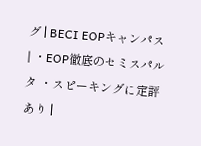グ | BECI EOPキャンパス | ・EOP徹底のセミスパルタ ・スピーキングに定評あり |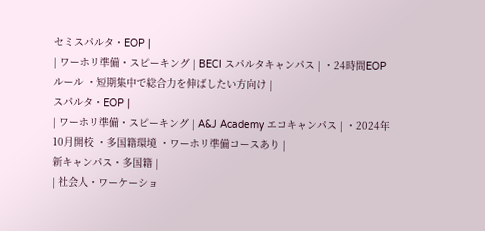セミスパルタ・EOP |
| ワーホリ準備・スピーキング | BECI スパルタキャンパス | ・24時間EOPルール ・短期集中で総合力を伸ばしたい方向け |
スパルタ・EOP |
| ワーホリ準備・スピーキング | A&J Academy エコキャンパス | ・2024年10月開校 ・多国籍環境 ・ワーホリ準備コースあり |
新キャンパス・多国籍 |
| 社会人・ワーケーショ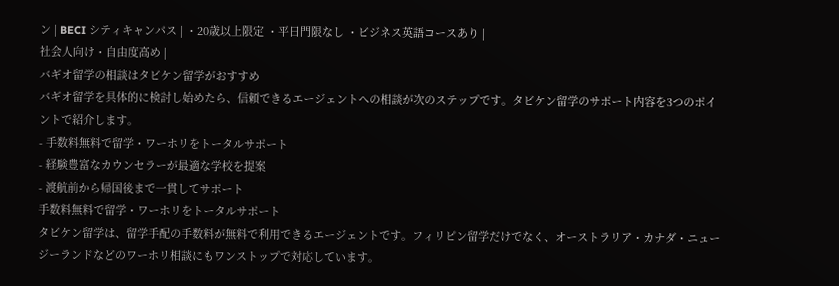ン | BECI シティキャンパス | ・20歳以上限定 ・平日門限なし ・ビジネス英語コースあり |
社会人向け・自由度高め |
バギオ留学の相談はタビケン留学がおすすめ
バギオ留学を具体的に検討し始めたら、信頼できるエージェントへの相談が次のステップです。タビケン留学のサポート内容を3つのポイントで紹介します。
- 手数料無料で留学・ワーホリをトータルサポート
- 経験豊富なカウンセラーが最適な学校を提案
- 渡航前から帰国後まで一貫してサポート
手数料無料で留学・ワーホリをトータルサポート
タビケン留学は、留学手配の手数料が無料で利用できるエージェントです。フィリピン留学だけでなく、オーストラリア・カナダ・ニュージーランドなどのワーホリ相談にもワンストップで対応しています。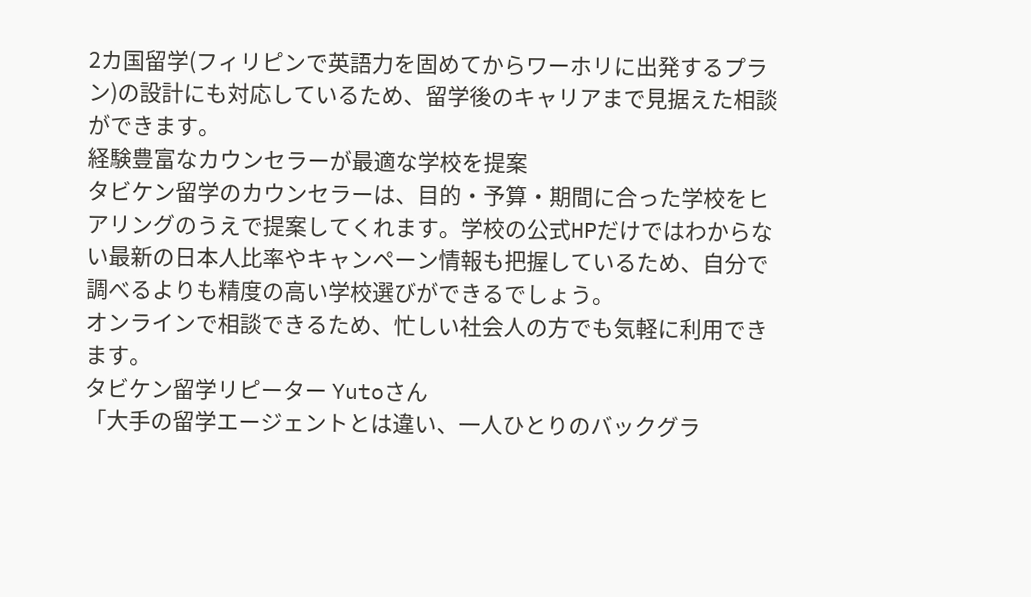2カ国留学(フィリピンで英語力を固めてからワーホリに出発するプラン)の設計にも対応しているため、留学後のキャリアまで見据えた相談ができます。
経験豊富なカウンセラーが最適な学校を提案
タビケン留学のカウンセラーは、目的・予算・期間に合った学校をヒアリングのうえで提案してくれます。学校の公式HPだけではわからない最新の日本人比率やキャンペーン情報も把握しているため、自分で調べるよりも精度の高い学校選びができるでしょう。
オンラインで相談できるため、忙しい社会人の方でも気軽に利用できます。
タビケン留学リピーター Yutoさん
「大手の留学エージェントとは違い、一人ひとりのバックグラ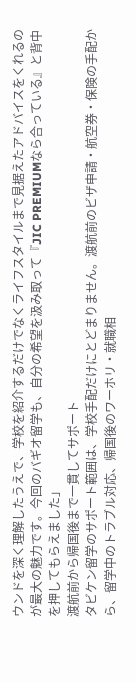ウンドを深く理解したうえで、学校を紹介するだけでなくライフスタイルまで見据えたアドバイスをくれるのが最大の魅力です。今回のバギオ留学も、自分の希望を汲み取って『JIC PREMIUMなら合っている』と背中を押してもらえました」
渡航前から帰国後まで一貫してサポート
タビケン留学のサポート範囲は、学校手配だけにとどまりません。渡航前のビザ申請・航空券・保険の手配から、留学中のトラブル対応、帰国後のワーホリ・就職相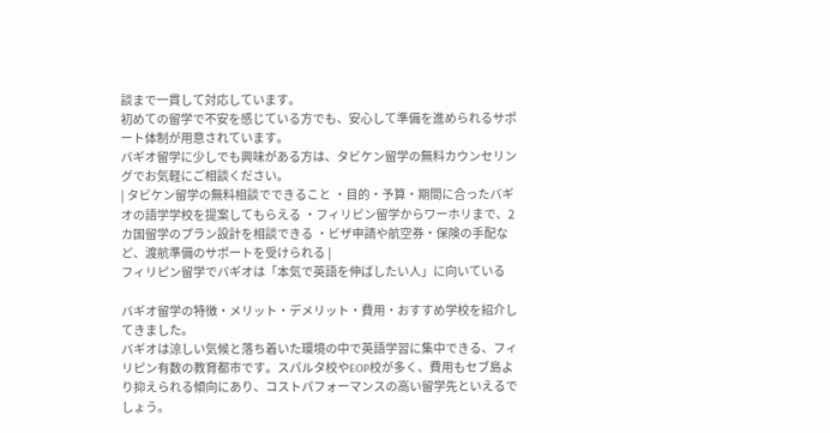談まで一貫して対応しています。
初めての留学で不安を感じている方でも、安心して準備を進められるサポート体制が用意されています。
バギオ留学に少しでも興味がある方は、タビケン留学の無料カウンセリングでお気軽にご相談ください。
| タビケン留学の無料相談でできること ・目的・予算・期間に合ったバギオの語学学校を提案してもらえる ・フィリピン留学からワーホリまで、2カ国留学のプラン設計を相談できる ・ビザ申請や航空券・保険の手配など、渡航準備のサポートを受けられる |
フィリピン留学でバギオは「本気で英語を伸ばしたい人」に向いている

バギオ留学の特徴・メリット・デメリット・費用・おすすめ学校を紹介してきました。
バギオは涼しい気候と落ち着いた環境の中で英語学習に集中できる、フィリピン有数の教育都市です。スパルタ校やEOP校が多く、費用もセブ島より抑えられる傾向にあり、コストパフォーマンスの高い留学先といえるでしょう。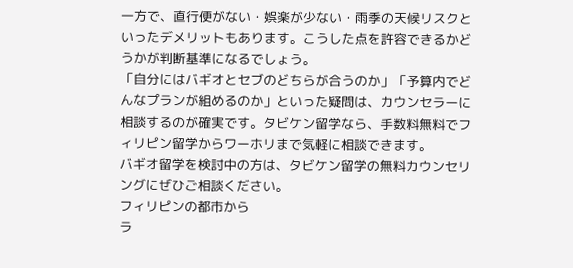一方で、直行便がない・娯楽が少ない・雨季の天候リスクといったデメリットもあります。こうした点を許容できるかどうかが判断基準になるでしょう。
「自分にはバギオとセブのどちらが合うのか」「予算内でどんなプランが組めるのか」といった疑問は、カウンセラーに相談するのが確実です。タビケン留学なら、手数料無料でフィリピン留学からワーホリまで気軽に相談できます。
バギオ留学を検討中の方は、タビケン留学の無料カウンセリングにぜひご相談ください。
フィリピンの都市から
ラ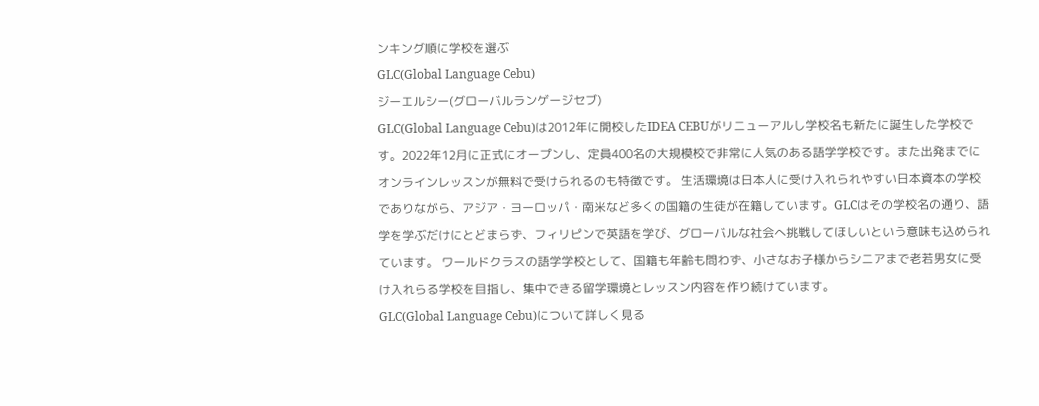ンキング順に学校を選ぶ
GLC(Global Language Cebu)
ジーエルシー(グローバルランゲージセブ)
GLC(Global Language Cebu)は2012年に開校したIDEA CEBUがリニューアルし学校名も新たに誕生した学校です。2022年12月に正式にオープンし、定員400名の大規模校で非常に人気のある語学学校です。また出発までにオンラインレッスンが無料で受けられるのも特徴です。 生活環境は日本人に受け入れられやすい日本資本の学校でありながら、アジア・ヨーロッパ・南米など多くの国籍の生徒が在籍しています。GLCはその学校名の通り、語学を学ぶだけにとどまらず、フィリピンで英語を学び、グローバルな社会へ挑戦してほしいという意味も込められています。 ワールドクラスの語学学校として、国籍も年齢も問わず、小さなお子様からシニアまで老若男女に受け入れらる学校を目指し、集中できる留学環境とレッスン内容を作り続けています。
GLC(Global Language Cebu)について詳しく見る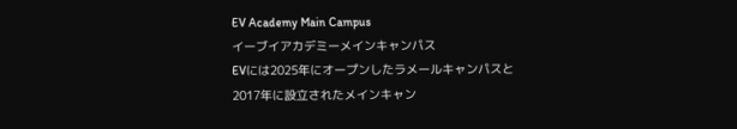EV Academy Main Campus
イーブイアカデミーメインキャンパス
EVには2025年にオープンしたラメールキャンパスと2017年に設立されたメインキャン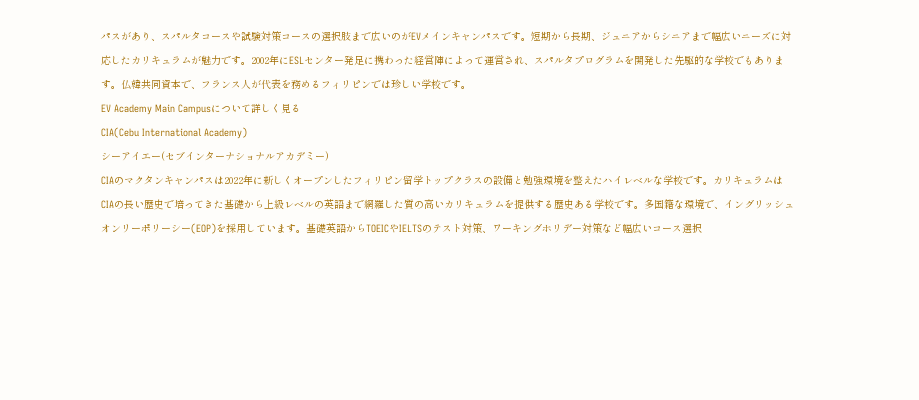パスがあり、スパルタコースや試験対策コースの選択肢まで広いのがEVメインキャンパスです。短期から長期、ジュニアからシニアまで幅広いニーズに対応したカリキュラムが魅力です。2002年にESLセンター発足に携わった経営陣によって運営され、スパルタプログラムを開発した先駆的な学校でもあります。仏韓共同資本で、フランス人が代表を務めるフィリピンでは珍しい学校です。
EV Academy Main Campusについて詳しく見る
CIA(Cebu International Academy)
シーアイエー(セブインターナショナルアカデミー)
CIAのマクタンキャンパスは2022年に新しくオープンしたフィリピン留学トップクラスの設備と勉強環境を整えたハイレベルな学校です。カリキュラムはCIAの長い歴史で培ってきた基礎から上級レベルの英語まで網羅した質の高いカリキュラムを提供する歴史ある学校です。多国籍な環境で、イングリッシュオンリーポリーシー(EOP)を採用しています。基礎英語からTOEICやIELTSのテスト対策、ワーキングホリデー対策など幅広いコース選択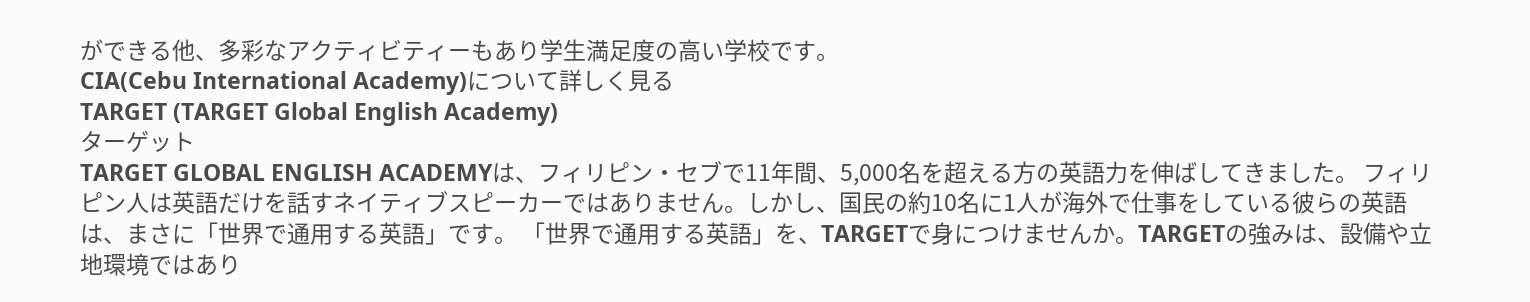ができる他、多彩なアクティビティーもあり学生満足度の高い学校です。
CIA(Cebu International Academy)について詳しく見る
TARGET (TARGET Global English Academy)
ターゲット
TARGET GLOBAL ENGLISH ACADEMYは、フィリピン・セブで11年間、5,000名を超える方の英語力を伸ばしてきました。 フィリピン人は英語だけを話すネイティブスピーカーではありません。しかし、国民の約10名に1人が海外で仕事をしている彼らの英語は、まさに「世界で通用する英語」です。 「世界で通用する英語」を、TARGETで身につけませんか。TARGETの強みは、設備や立地環境ではあり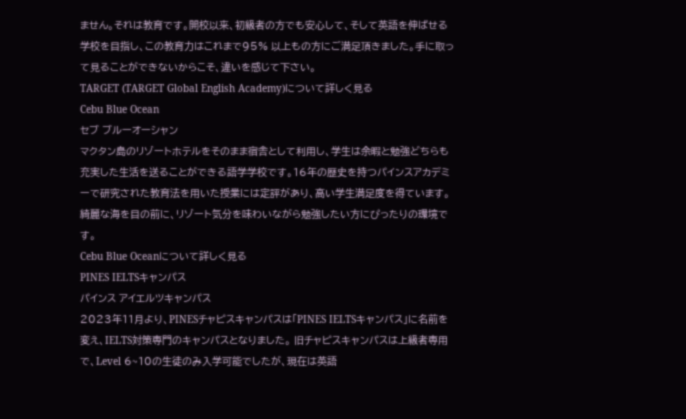ません。それは教育です。開校以来、初級者の方でも安心して、そして英語を伸ばせる学校を目指し、この教育力はこれまで95% 以上もの方にご満足頂きました。手に取って見ることができないからこそ、違いを感じて下さい。
TARGET (TARGET Global English Academy)について詳しく見る
Cebu Blue Ocean
セブ ブルーオーシャン
マクタン島のリゾートホテルをそのまま宿舎として利用し、学生は余暇と勉強どちらも充実した生活を送ることができる語学学校です。16年の歴史を持つパインスアカデミーで研究された教育法を用いた授業には定評があり、高い学生満足度を得ています。綺麗な海を目の前に、リゾート気分を味わいながら勉強したい方にぴったりの環境です。
Cebu Blue Oceanについて詳しく見る
PINES IELTSキャンパス
パインス アイエルツキャンパス
2023年11月より、PINESチャピスキャンパスは「PINES IELTSキャンパス」に名前を変え、IELTS対策専門のキャンパスとなりました。 旧チャピスキャンパスは上級者専用で、Level 6~10の生徒のみ入学可能でしたが、現在は英語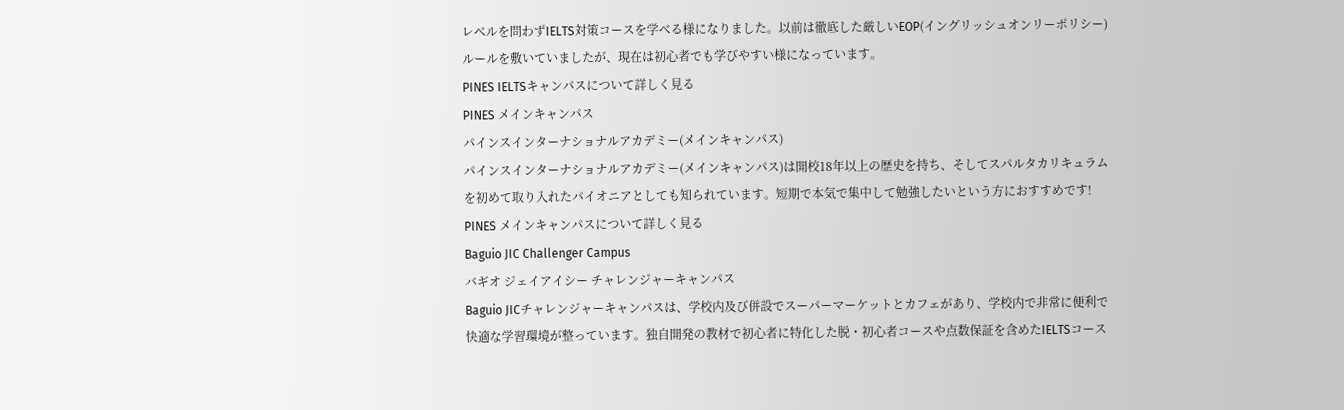レベルを問わずIELTS対策コースを学べる様になりました。以前は徹底した厳しいEOP(イングリッシュオンリーポリシー)ルールを敷いていましたが、現在は初心者でも学びやすい様になっています。
PINES IELTSキャンパスについて詳しく見る
PINES メインキャンパス
パインスインターナショナルアカデミー(メインキャンパス)
パインスインターナショナルアカデミー(メインキャンパス)は開校18年以上の歴史を持ち、そしてスパルタカリキュラムを初めて取り入れたパイオニアとしても知られています。短期で本気で集中して勉強したいという方におすすめです!
PINES メインキャンパスについて詳しく見る
Baguio JIC Challenger Campus
バギオ ジェイアイシー チャレンジャーキャンパス
Baguio JICチャレンジャーキャンパスは、学校内及び併設でスーパーマーケットとカフェがあり、学校内で非常に便利で快適な学習環境が整っています。独自開発の教材で初心者に特化した脱・初心者コースや点数保証を含めたIELTSコース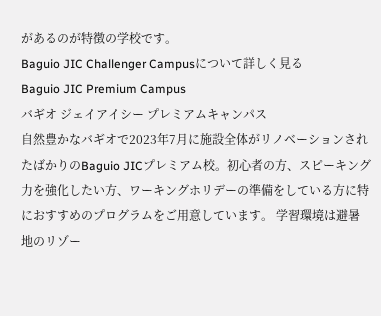があるのが特徴の学校です。
Baguio JIC Challenger Campusについて詳しく見る
Baguio JIC Premium Campus
バギオ ジェイアイシー プレミアムキャンパス
自然豊かなバギオで2023年7月に施設全体がリノベーションされたばかりのBaguio JICプレミアム校。初心者の方、スピーキング力を強化したい方、ワーキングホリデーの準備をしている方に特におすすめのプログラムをご用意しています。 学習環境は避暑地のリゾー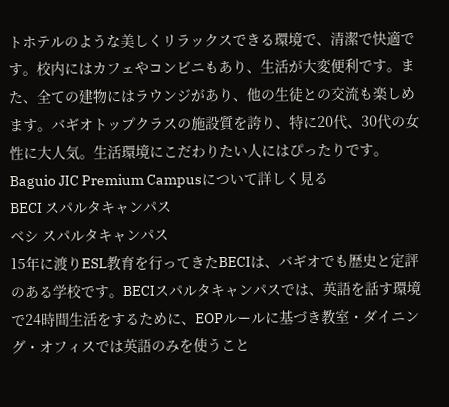トホテルのような美しくリラックスできる環境で、清潔で快適です。校内にはカフェやコンビニもあり、生活が大変便利です。また、全ての建物にはラウンジがあり、他の生徒との交流も楽しめます。バギオトップクラスの施設質を誇り、特に20代、30代の女性に大人気。生活環境にこだわりたい人にはぴったりです。
Baguio JIC Premium Campusについて詳しく見る
BECI スパルタキャンパス
ベシ スパルタキャンパス
15年に渡りESL教育を行ってきたBECIは、バギオでも歴史と定評のある学校です。BECIスパルタキャンパスでは、英語を話す環境で24時間生活をするために、EOPルールに基づき教室・ダイニング・オフィスでは英語のみを使うこと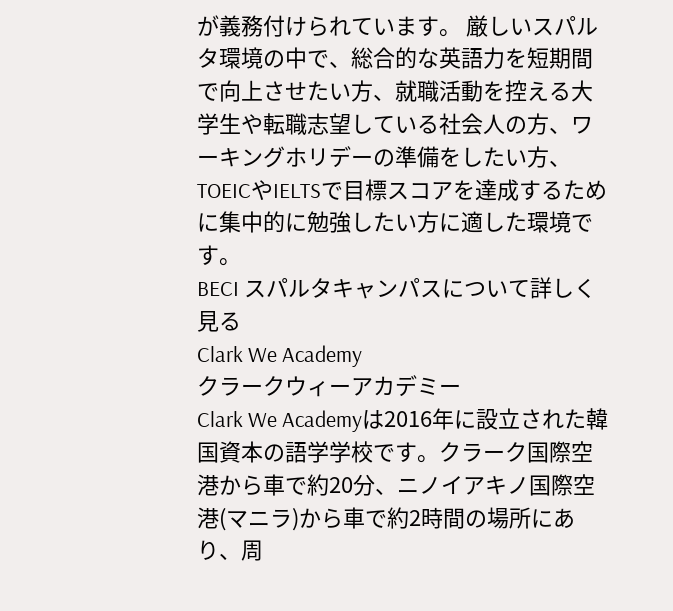が義務付けられています。 厳しいスパルタ環境の中で、総合的な英語力を短期間で向上させたい方、就職活動を控える大学生や転職志望している社会人の方、ワーキングホリデーの準備をしたい方、TOEICやIELTSで目標スコアを達成するために集中的に勉強したい方に適した環境です。
BECI スパルタキャンパスについて詳しく見る
Clark We Academy
クラークウィーアカデミー
Clark We Academyは2016年に設立された韓国資本の語学学校です。クラーク国際空港から車で約20分、ニノイアキノ国際空港(マニラ)から車で約2時間の場所にあり、周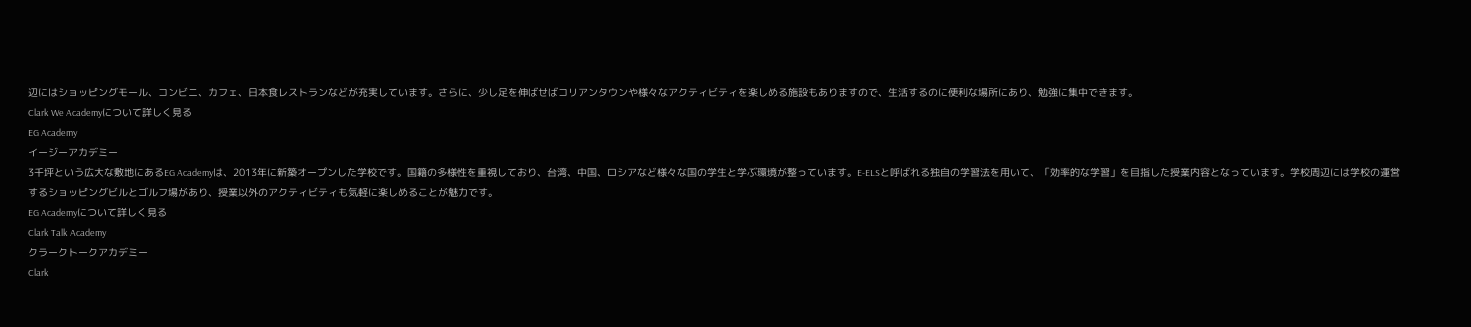辺にはショッピングモール、コンビニ、カフェ、日本食レストランなどが充実しています。さらに、少し足を伸ばせばコリアンタウンや様々なアクティビティを楽しめる施設もありますので、生活するのに便利な場所にあり、勉強に集中できます。
Clark We Academyについて詳しく見る
EG Academy
イージーアカデミー
3千坪という広大な敷地にあるEG Academyは、2013年に新築オープンした学校です。国籍の多様性を重視しており、台湾、中国、ロシアなど様々な国の学生と学ぶ環境が整っています。E-ELSと呼ばれる独自の学習法を用いて、「効率的な学習」を目指した授業内容となっています。学校周辺には学校の運営するショッピングビルとゴルフ場があり、授業以外のアクティビティも気軽に楽しめることが魅力です。
EG Academyについて詳しく見る
Clark Talk Academy
クラークトークアカデミー
Clark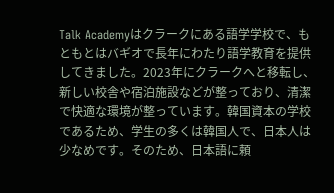Talk Academyはクラークにある語学学校で、もともとはバギオで長年にわたり語学教育を提供してきました。2023年にクラークへと移転し、新しい校舎や宿泊施設などが整っており、清潔で快適な環境が整っています。韓国資本の学校であるため、学生の多くは韓国人で、日本人は少なめです。そのため、日本語に頼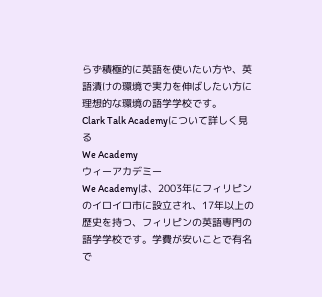らず積極的に英語を使いたい方や、英語漬けの環境で実力を伸ばしたい方に理想的な環境の語学学校です。
Clark Talk Academyについて詳しく見る
We Academy
ウィーアカデミー
We Academyは、2003年にフィリピンのイロイロ市に設立され、17年以上の歴史を持つ、フィリピンの英語専門の語学学校です。学費が安いことで有名で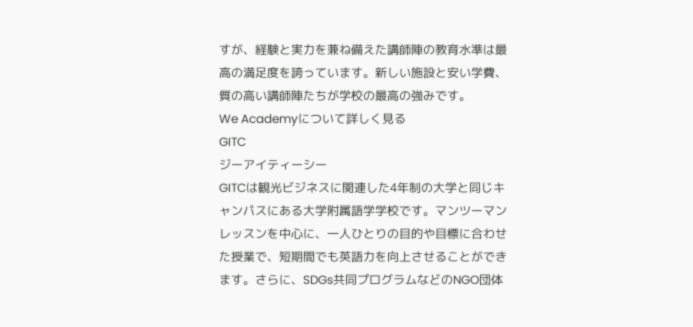すが、経験と実力を兼ね備えた講師陣の教育水準は最高の満足度を誇っています。新しい施設と安い学費、質の高い講師陣たちが学校の最高の強みです。
We Academyについて詳しく見る
GITC
ジーアイティーシー
GITCは観光ビジネスに関連した4年制の大学と同じキャンパスにある大学附属語学学校です。マンツーマンレッスンを中心に、一人ひとりの目的や目標に合わせた授業で、短期間でも英語力を向上させることができます。さらに、SDGs共同プログラムなどのNGO団体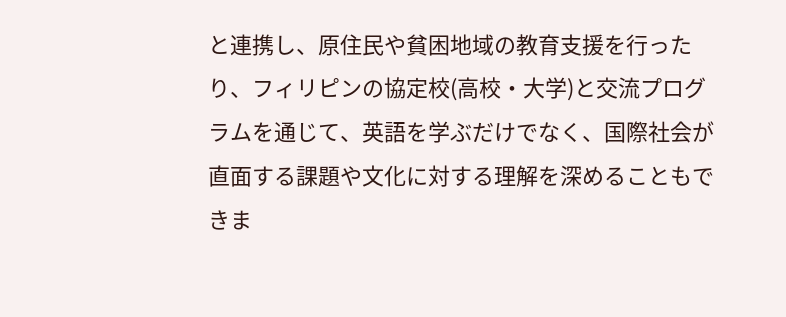と連携し、原住民や貧困地域の教育支援を行ったり、フィリピンの協定校(高校・大学)と交流プログラムを通じて、英語を学ぶだけでなく、国際社会が直面する課題や文化に対する理解を深めることもできま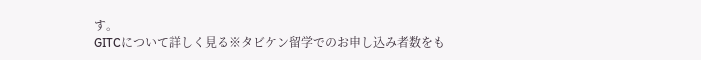す。
GITCについて詳しく見る※タビケン留学でのお申し込み者数をも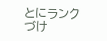とにランクづけ